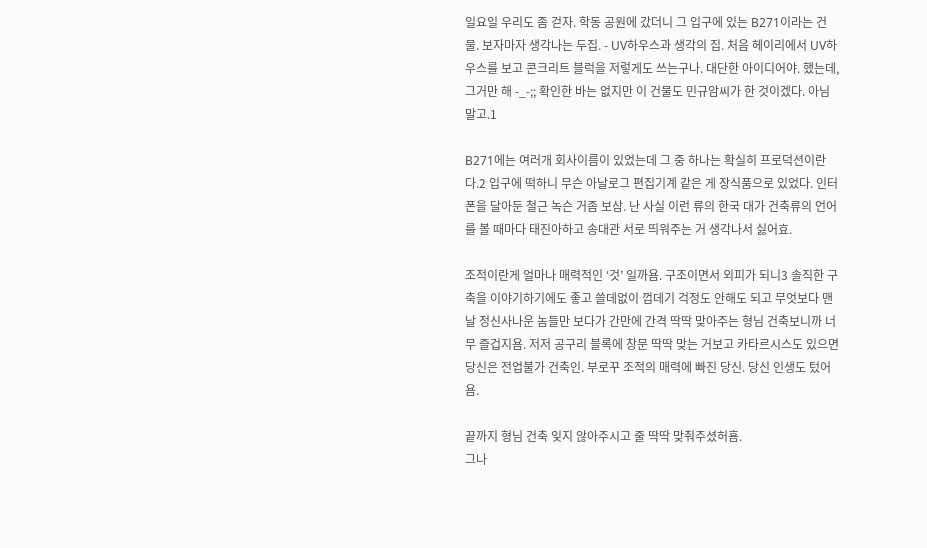일요일 우리도 좀 걷자. 학동 공원에 갔더니 그 입구에 있는 B271이라는 건물. 보자마자 생각나는 두집. - UV하우스과 생각의 집. 처음 헤이리에서 UV하우스를 보고 콘크리트 블럭을 저렇게도 쓰는구나. 대단한 아이디어야. 했는데, 그거만 해 -_-;; 확인한 바는 없지만 이 건물도 민규암씨가 한 것이겠다. 아님 말고.1

B271에는 여러개 회사이름이 있었는데 그 중 하나는 확실히 프로덕션이란다.2 입구에 떡하니 무슨 아날로그 편집기계 같은 게 장식품으로 있었다. 인터폰을 달아둔 철근 녹슨 거좀 보삼. 난 사실 이런 류의 한국 대가 건축류의 언어를 볼 때마다 태진아하고 송대관 서로 띄워주는 거 생각나서 싫어효.

조적이란게 얼마나 매력적인 ‘것’ 일까욤. 구조이면서 외피가 되니3 솔직한 구축을 이야기하기에도 좋고 쓸데없이 껍데기 걱정도 안해도 되고 무엇보다 맨날 정신사나운 놈들만 보다가 간만에 간격 딱딱 맞아주는 형님 건축보니까 너무 즐겁지욤. 저저 공구리 블록에 창문 딱딱 맞는 거보고 카타르시스도 있으면 당신은 전업불가 건축인. 부로꾸 조적의 매력에 빠진 당신. 당신 인생도 텄어욤.

끝까지 형님 건축 잊지 않아주시고 줄 딱딱 맞춰주셨허횸.
그나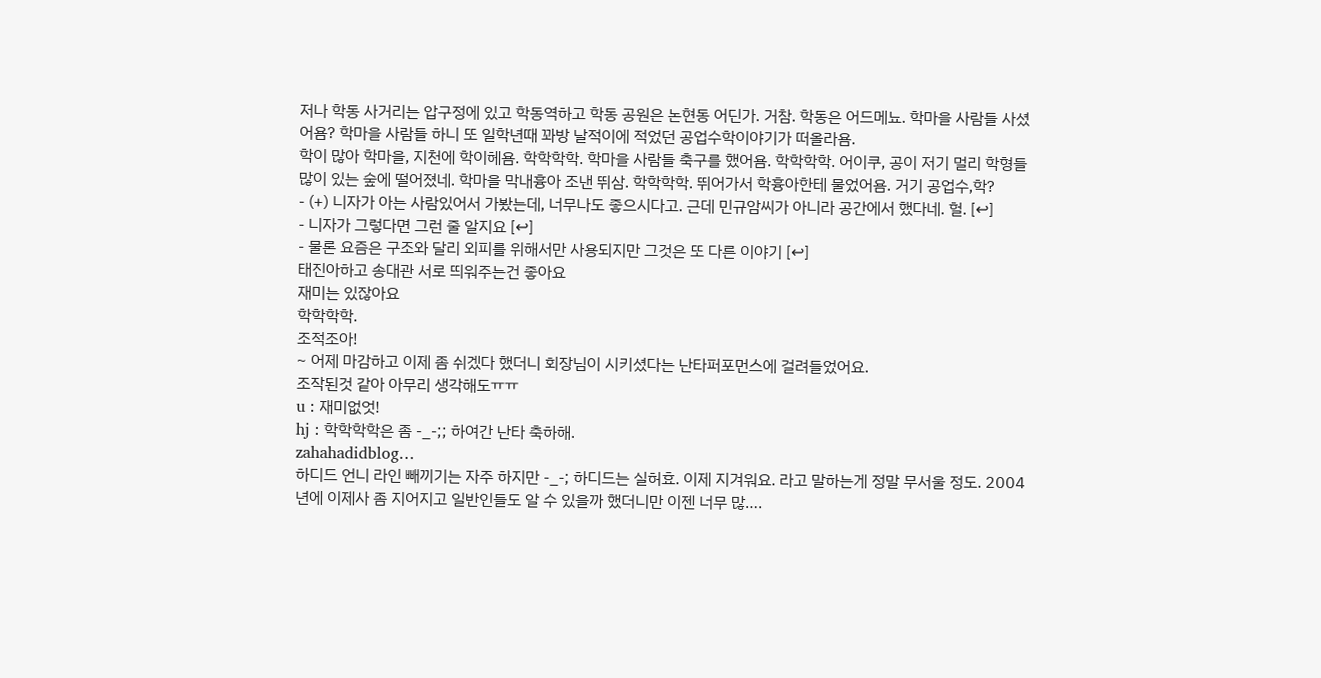저나 학동 사거리는 압구정에 있고 학동역하고 학동 공원은 논현동 어딘가. 거참. 학동은 어드메뇨. 학마을 사람들 사셨어욤? 학마을 사람들 하니 또 일학년때 꽈방 날적이에 적었던 공업수학이야기가 떠올라욤.
학이 많아 학마을, 지천에 학이헤욤. 학학학학. 학마을 사람들 축구를 했어욤. 학학학학. 어이쿠, 공이 저기 멀리 학형들 많이 있는 숲에 떨어졌네. 학마을 막내흉아 조낸 뛰삼. 학학학학. 뛰어가서 학흉아한테 물었어욤. 거기 공업수,학?
- (+) 니자가 아는 사람있어서 가봤는데, 너무나도 좋으시다고. 근데 민규암씨가 아니라 공간에서 했다네. 헐. [↩]
- 니자가 그렇다면 그런 줄 알지요 [↩]
- 물론 요즘은 구조와 달리 외피를 위해서만 사용되지만 그것은 또 다른 이야기 [↩]
태진아하고 송대관 서로 띄워주는건 좋아요
재미는 있잖아요
학학학학.
조적조아!
~ 어제 마감하고 이제 좀 쉬겠다 했더니 회장님이 시키셨다는 난타퍼포먼스에 걸려들었어요.
조작된것 같아 아무리 생각해도ㅠㅠ
u : 재미없엇!
hj : 학학학학은 좀 -_-;; 하여간 난타 축하해.
zahahadidblog…
하디드 언니 라인 빼끼기는 자주 하지만 -_-; 하디드는 실허효. 이제 지겨워요. 라고 말하는게 정말 무서울 정도. 2004년에 이제사 좀 지어지고 일반인들도 알 수 있을까 했더니만 이젠 너무 많….